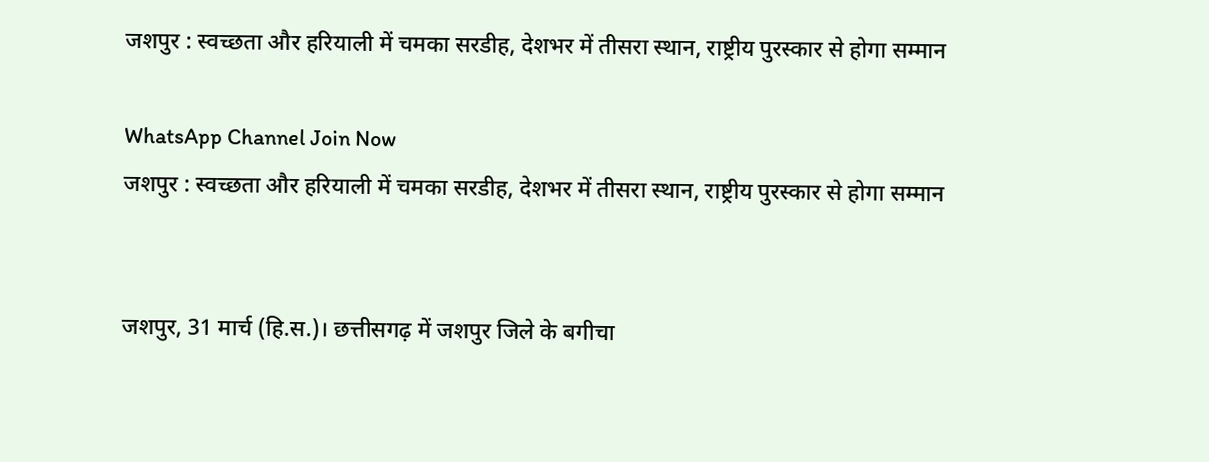जशपुर : स्वच्छता और हरियाली में चमका सरडीह, देशभर में तीसरा स्थान, राष्ट्रीय पुरस्कार से होगा सम्मान

WhatsApp Channel Join Now
जशपुर : स्वच्छता और हरियाली में चमका सरडीह, देशभर में तीसरा स्थान, राष्ट्रीय पुरस्कार से होगा सम्मान


जशपुर, 31 मार्च (हि.स.)। छत्तीसगढ़ में जशपुर जिले के बगीचा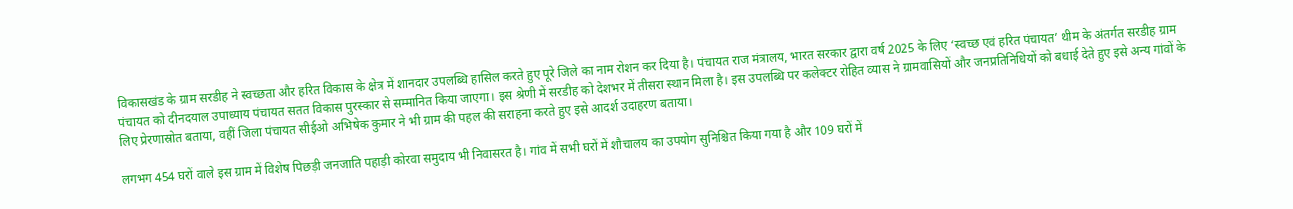विकासखंड के ग्राम सरडीह ने स्वच्छता और हरित विकास के क्षेत्र में शानदार उपलब्धि हासिल करते हुए पूरे जिले का नाम रोशन कर दिया है। पंचायत राज मंत्रालय, भारत सरकार द्वारा वर्ष 2025 के लिए ‘स्वच्छ एवं हरित पंचायत’ थीम के अंतर्गत सरडीह ग्राम पंचायत को दीनदयाल उपाध्याय पंचायत सतत विकास पुरस्कार से सम्मानित किया जाएगा। इस श्रेणी में सरडीह को देशभर में तीसरा स्थान मिला है। इस उपलब्धि पर कलेक्टर रोहित व्यास ने ग्रामवासियों और जनप्रतिनिधियों को बधाई देते हुए इसे अन्य गांवों के लिए प्रेरणास्रोत बताया, वहीं जिला पंचायत सीईओ अभिषेक कुमार ने भी ग्राम की पहल की सराहना करते हुए इसे आदर्श उदाहरण बताया।

लगभग 454 घरों वाले इस ग्राम में विशेष पिछड़ी जनजाति पहाड़ी कोरवा समुदाय भी निवासरत है। गांव में सभी घरों में शौचालय का उपयोग सुनिश्चित किया गया है और 109 घरों में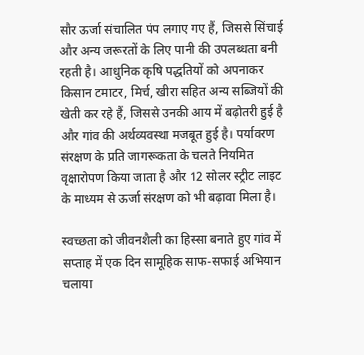सौर ऊर्जा संचालित पंप लगाए गए हैं, जिससे सिंचाई और अन्य जरूरतों के लिए पानी की उपलब्धता बनी रहती है। आधुनिक कृषि पद्धतियों को अपनाकर किसान टमाटर, मिर्च, खीरा सहित अन्य सब्जियों की खेती कर रहे हैं, जिससे उनकी आय में बढ़ोतरी हुई है और गांव की अर्थव्यवस्था मजबूत हुई है। पर्यावरण संरक्षण के प्रति जागरूकता के चलते नियमित वृक्षारोपण किया जाता है और 12 सोलर स्ट्रीट लाइट के माध्यम से ऊर्जा संरक्षण को भी बढ़ावा मिला है।

स्वच्छता को जीवनशैली का हिस्सा बनाते हुए गांव में सप्ताह में एक दिन सामूहिक साफ-सफाई अभियान चलाया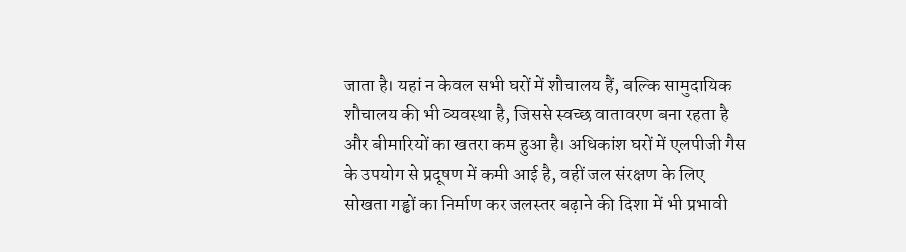जाता है। यहां न केवल सभी घरों में शौचालय हैं, बल्कि सामुदायिक शौचालय की भी व्यवस्था है, जिससे स्वच्छ वातावरण बना रहता है और बीमारियों का खतरा कम हुआ है। अधिकांश घरों में एलपीजी गैस के उपयोग से प्रदूषण में कमी आई है, वहीं जल संरक्षण के लिए सोखता गड्ढों का निर्माण कर जलस्तर बढ़ाने की दिशा में भी प्रभावी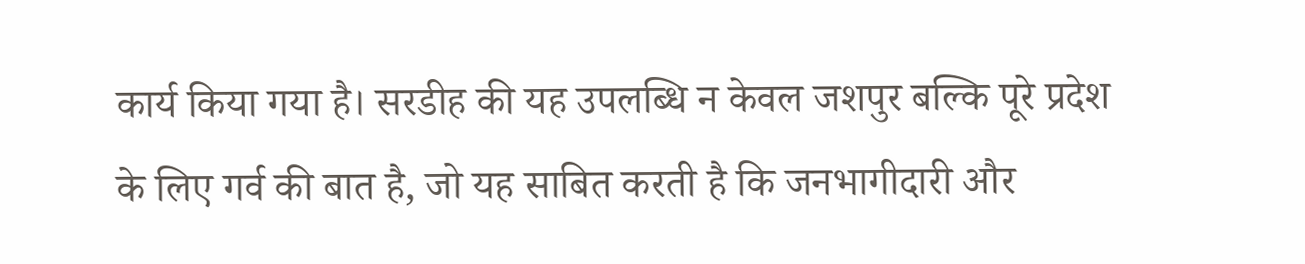कार्य किया गया है। सरडीह की यह उपलब्धि न केवल जशपुर बल्कि पूरे प्रदेश के लिए गर्व की बात है, जो यह साबित करती है कि जनभागीदारी और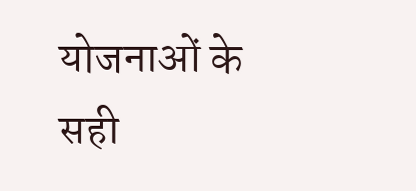योजनाओं के सही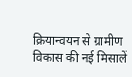क्रियान्वयन से ग्रामीण विकास की नई मिसालें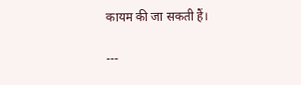कायम की जा सकती हैं।

---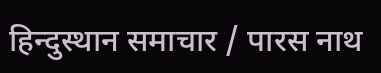हिन्दुस्थान समाचार / पारस नाथ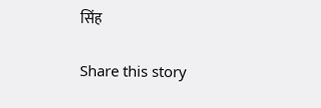सिंह

Share this story